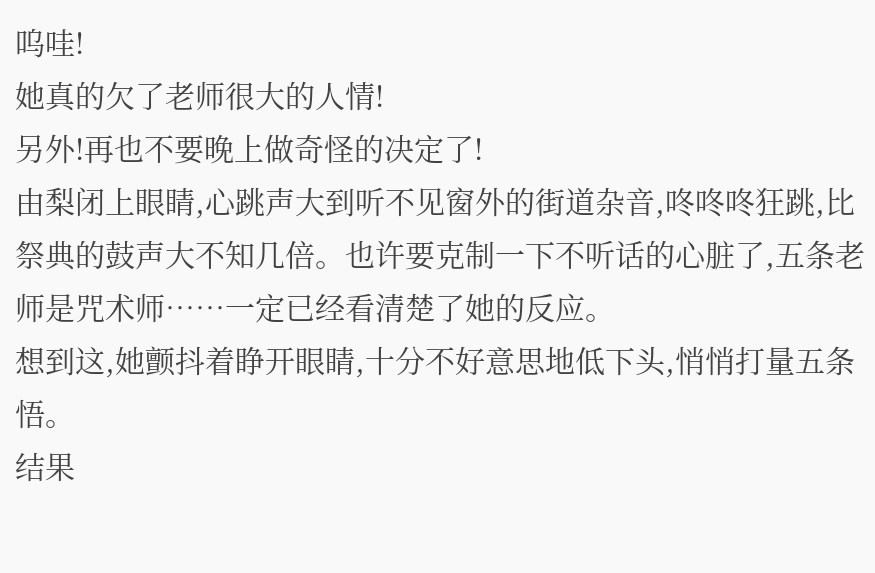呜哇!
她真的欠了老师很大的人情!
另外!再也不要晚上做奇怪的决定了!
由梨闭上眼睛,心跳声大到听不见窗外的街道杂音,咚咚咚狂跳,比祭典的鼓声大不知几倍。也许要克制一下不听话的心脏了,五条老师是咒术师……一定已经看清楚了她的反应。
想到这,她颤抖着睁开眼睛,十分不好意思地低下头,悄悄打量五条悟。
结果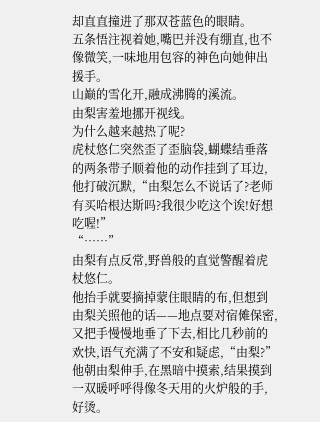却直直撞进了那双苍蓝色的眼睛。
五条悟注视着她,嘴巴并没有绷直,也不像微笑,一味地用包容的神色向她伸出援手。
山巅的雪化开,融成沸腾的溪流。
由梨害羞地挪开视线。
为什么越来越热了呢?
虎杖悠仁突然歪了歪脑袋,蝴蝶结垂落的两条带子顺着他的动作挂到了耳边,他打破沉默,“由梨怎么不说话了?老师有买哈根达斯吗?我很少吃这个诶!好想吃喔!”
“……”
由梨有点反常,野兽般的直觉警醒着虎杖悠仁。
他抬手就要摘掉蒙住眼睛的布,但想到由梨关照他的话——地点要对宿傩保密,又把手慢慢地垂了下去,相比几秒前的欢快,语气充满了不安和疑虑,“由梨?”
他朝由梨伸手,在黑暗中摸索,结果摸到一双暖呼呼得像冬天用的火炉般的手,好烫。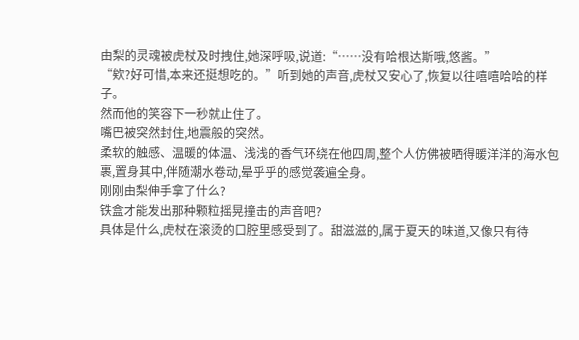由梨的灵魂被虎杖及时拽住,她深呼吸,说道:“……没有哈根达斯哦,悠酱。”
“欸?好可惜,本来还挺想吃的。”听到她的声音,虎杖又安心了,恢复以往嘻嘻哈哈的样子。
然而他的笑容下一秒就止住了。
嘴巴被突然封住,地震般的突然。
柔软的触感、温暖的体温、浅浅的香气环绕在他四周,整个人仿佛被晒得暖洋洋的海水包裹,置身其中,伴随潮水卷动,晕乎乎的感觉袭遍全身。
刚刚由梨伸手拿了什么?
铁盒才能发出那种颗粒摇晃撞击的声音吧?
具体是什么,虎杖在滚烫的口腔里感受到了。甜滋滋的,属于夏天的味道,又像只有待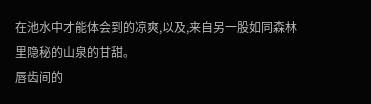在池水中才能体会到的凉爽,以及,来自另一股如同森林里隐秘的山泉的甘甜。
唇齿间的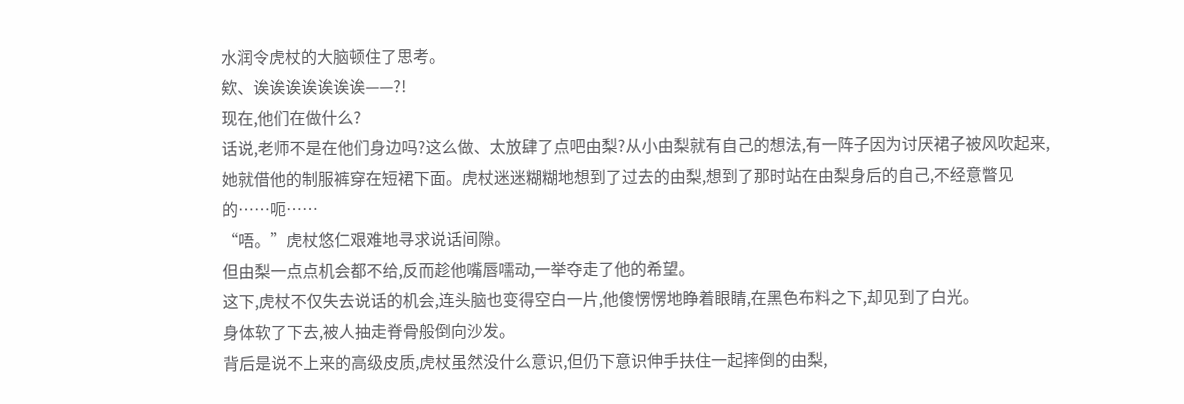水润令虎杖的大脑顿住了思考。
欸、诶诶诶诶诶诶诶——?!
现在,他们在做什么?
话说,老师不是在他们身边吗?这么做、太放肆了点吧由梨?从小由梨就有自己的想法,有一阵子因为讨厌裙子被风吹起来,她就借他的制服裤穿在短裙下面。虎杖迷迷糊糊地想到了过去的由梨,想到了那时站在由梨身后的自己,不经意瞥见的……呃……
“唔。”虎杖悠仁艰难地寻求说话间隙。
但由梨一点点机会都不给,反而趁他嘴唇嚅动,一举夺走了他的希望。
这下,虎杖不仅失去说话的机会,连头脑也变得空白一片,他傻愣愣地睁着眼睛,在黑色布料之下,却见到了白光。
身体软了下去,被人抽走脊骨般倒向沙发。
背后是说不上来的高级皮质,虎杖虽然没什么意识,但仍下意识伸手扶住一起摔倒的由梨,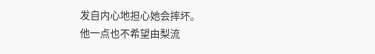发自内心地担心她会摔坏。
他一点也不希望由梨流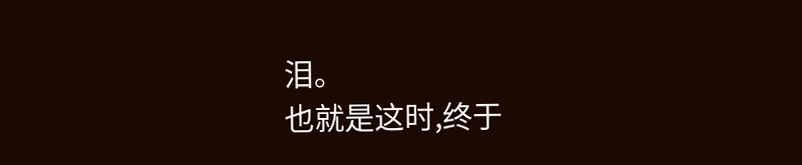泪。
也就是这时,终于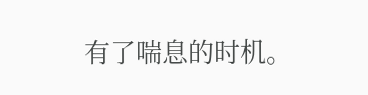有了喘息的时机。